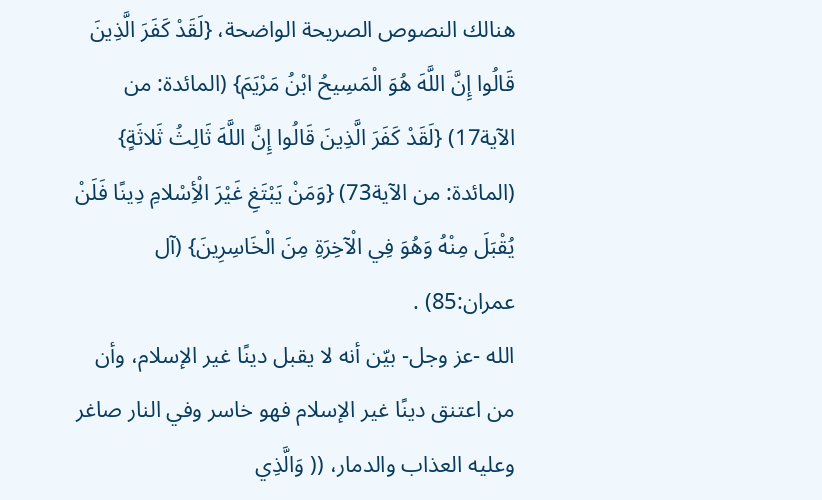هنالك النصوص الصريحة الواضحة، {لَقَدْ كَفَرَ الَّذِينَ قَالُوا إِنَّ اللَّهَ هُوَ الْمَسِيحُ ابْنُ مَرْيَمَ} (المائدة: من الآية17) {لَقَدْ كَفَرَ الَّذِينَ قَالُوا إِنَّ اللَّهَ ثَالِثُ ثَلاثَةٍ} (المائدة: من الآية73) {وَمَنْ يَبْتَغِ غَيْرَ الْأِسْلامِ دِينًا فَلَنْ يُقْبَلَ مِنْهُ وَهُوَ فِي الْآخِرَةِ مِنَ الْخَاسِرِينَ} (آل عمران:85) .
الله -عز وجل- بيّن أنه لا يقبل دينًا غير الإسلام، وأن من اعتنق دينًا غير الإسلام فهو خاسر وفي النار صاغر وعليه العذاب والدمار، (( وَالَّذِي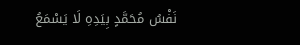نَفْسُ مُحَمَّدٍ بِيَدِهِ لَا يَسْمَعُ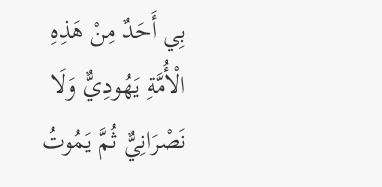بِي أَحَدٌ مِنْ هَذِهِ الْأُمَّةِ يَهُودِيٌّ وَلَا نَصْرَانِيٌّ ثُمَّ يَمُوتُ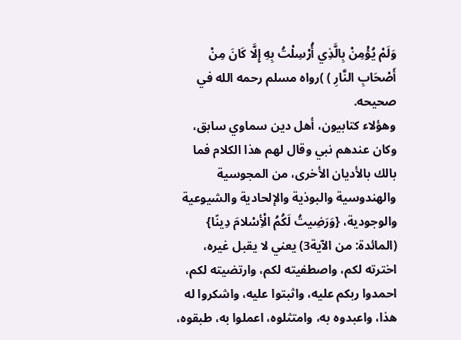وَلَمْ يُؤْمِنْ بِالَّذِي أُرْسِلْتُ بِهِ إِلَّا كَانَ مِنْ أَصْحَابِ النَّارِ ) )رواه مسلم رحمه الله في صحيحه.
وهؤلاء كتابيون، أهل دين سماوي سابق، وكان عندهم نبي وقال لهم هذا الكلام فما بالك بالأديان الأخرى، من المجوسية والهندوسية والبوذية والإلحادية والشيوعية والوجودية، {وَرَضِيتُ لَكُمُ الْأِسْلامَ دِينًا} (المائدة: من الآية3) يعني لا يقبل غيره، اخترته لكم، واصطفيته لكم، وارتضيته لكم، احمدوا ربكم عليه، واثبتوا عليه، واشكروا له هذا، واعبدوه به، وامتثلوه، اعملوا به، طبقوه،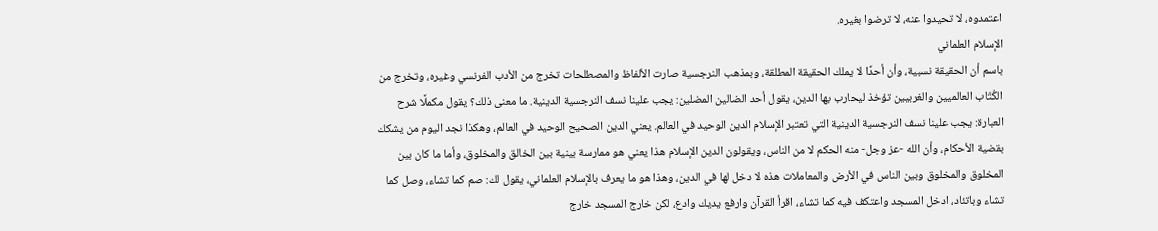اعتمدوه، لا تحيدوا عنه، لا ترضوا بغيره.
الإسلام العلماني
باسم أن الحقيقة نسبية، وأن أحدًا لا يملك الحقيقة المطلقة، وبمذهب النرجسية صارت الألفاظ والمصطلحات تخرج من الأدب الفرنسي وغيره، وتخرج من الكُتّاب العالميين والغربيين تؤخذ ليحارب بها الدين، يقول أحد الضالين المضلين: يجب علينا نسف النرجسية الدينية. ما معنى ذلك؟ يقول مكملًا شرح العبارة: يجب علينا نسف النرجسية الدينية التي تعتبر الإسلام الدين الوحيد في العالم. يعني الدين الصحيح الوحيد في العالم، وهكذا نجد اليوم من يشكك بقضية الأحكام، وأن الله -عز وجل- منه الحكم لا من الناس، ويقولون الدين الإسلام هذا يعني هو ممارسة بينية بين الخالق والمخلوق، وأما ما كان بين المخلوق والمخلوق وبين الناس في الأرض والمعاملات هذه لا دخل لها في الدين، وهذا هو ما يعرف بالإسلام العلماني، يقول لك: صم كما تشاء، وصل كما تشاء وباتئاد، ادخل المسجد واعتكف فيه كما تشاء، اقرأ القرآن وارفع يديك وادع، لكن خارج المسجد خارج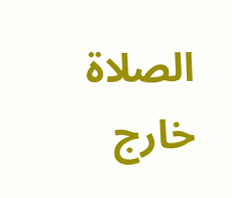الصلاة خارج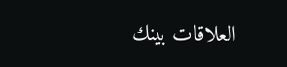العلاقات بينك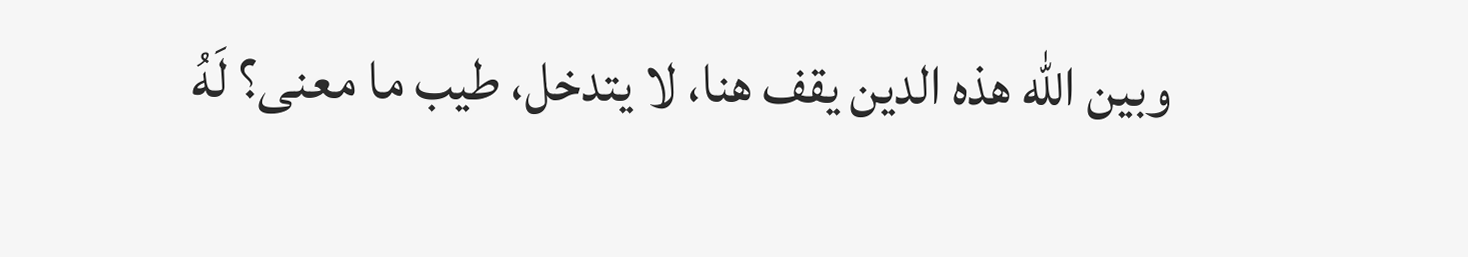وبين الله هذه الدين يقف هنا، لا يتدخل، طيب ما معنى؟ لَهُ